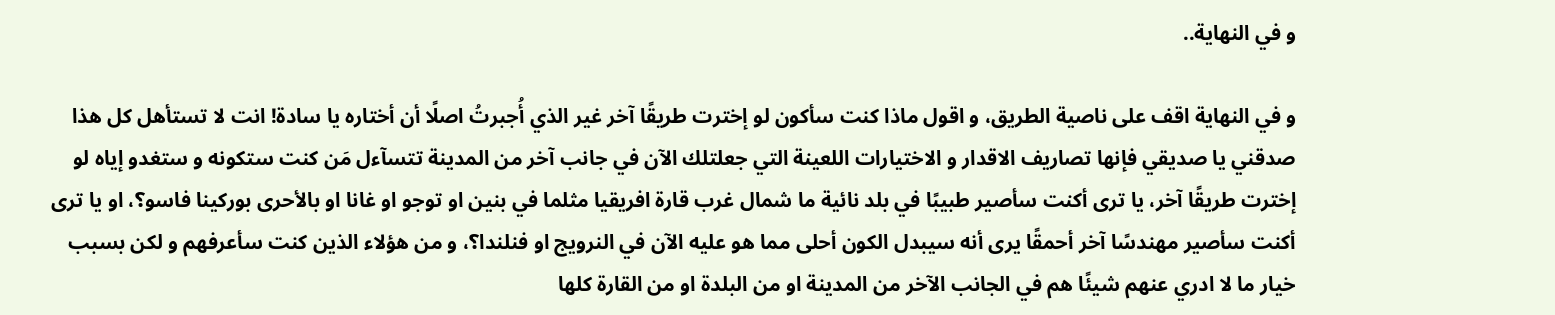و في النهاية..

و في النهاية اقف على ناصية الطريق، و اقول ماذا كنت سأكون لو إخترت طريقًا آخر غير الذي أُجبرتُ اصلًا أن أختاره يا سادة! انت لا تستأهل كل هذا صدقني يا صديقي فإنها تصاريف الاقدار و الاختيارات اللعينة التي جعلتلك الآن في جانب آخر من المدينة تتسآءل مَن كنت ستكونه و ستغدو إياه لو إخترت طريقًا آخر، يا ترى أكنت سأصير طبيبًا في بلد نائية ما شمال غرب قارة افريقيا مثلما في بنين او توجو او غانا او بالأحرى بوركينا فاسو؟، او يا ترى أكنت سأصير مهندسًا آخر أحمقًا يرى أنه سيبدل الكون أحلى مما هو عليه الآن في النرويج او فنلندا؟، و من هؤلاء الذين كنت سأعرفهم و لكن بسبب خيار ما لا ادري عنهم شيئًا هم في الجانب الآخر من المدينة او من البلدة او من القارة كلها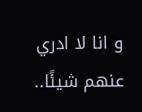و انا لا ادري عنهم شيئًا..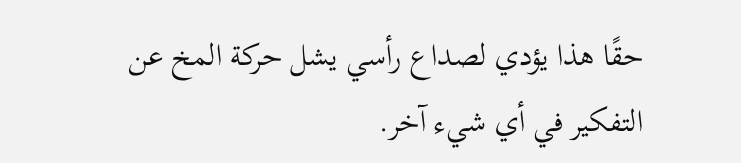حقًا هذا يؤدي لصداع رأسي يشل حركة المخ عن التفكير في أي شيء آخر.